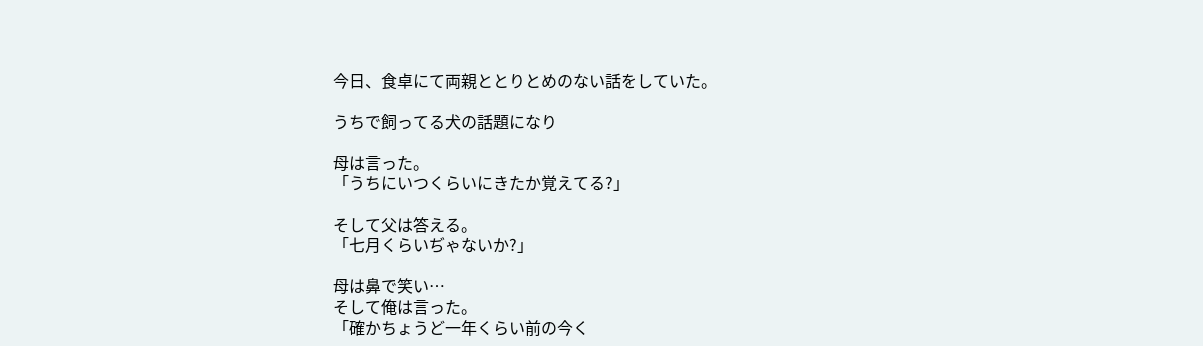今日、食卓にて両親ととりとめのない話をしていた。

うちで飼ってる犬の話題になり

母は言った。
「うちにいつくらいにきたか覚えてる?」

そして父は答える。
「七月くらいぢゃないか?」

母は鼻で笑い…
そして俺は言った。
「確かちょうど一年くらい前の今く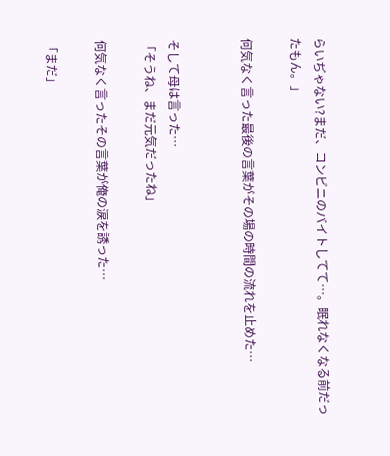らいぢゃない?まだ、コンビニのバイトしてて…。眠れなくなる前だったもん。」

何気なく言った最後の言葉がその場の時間の流れを止めた…


そして母は言った…
「そうね、まだ元気だったね」

何気なく言ったその言葉が俺の涙を誘った…

「まだ」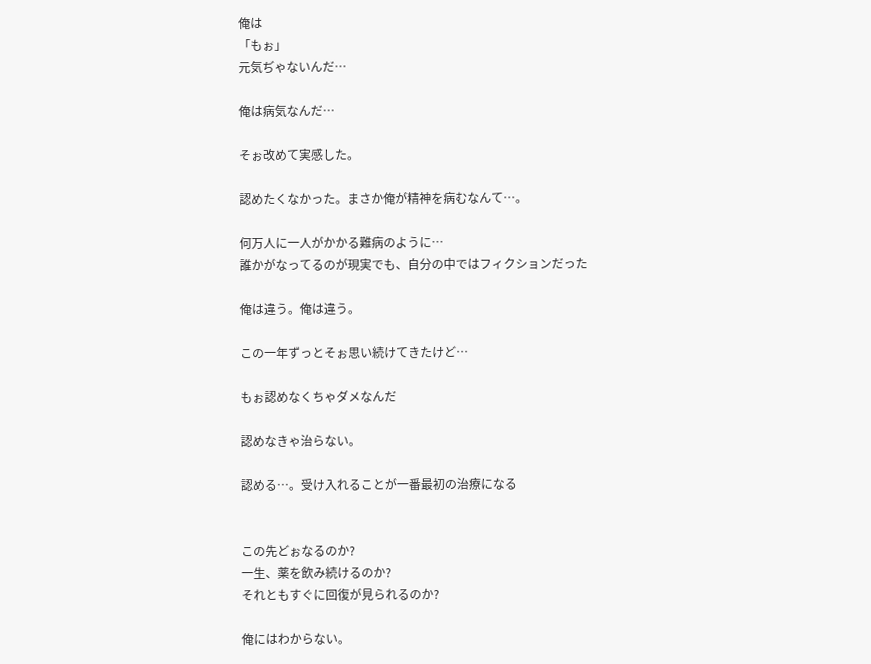俺は
「もぉ」
元気ぢゃないんだ…

俺は病気なんだ…

そぉ改めて実感した。

認めたくなかった。まさか俺が精神を病むなんて…。

何万人に一人がかかる難病のように…
誰かがなってるのが現実でも、自分の中ではフィクションだった

俺は違う。俺は違う。

この一年ずっとそぉ思い続けてきたけど…

もぉ認めなくちゃダメなんだ

認めなきゃ治らない。

認める…。受け入れることが一番最初の治療になる


この先どぉなるのか?
一生、薬を飲み続けるのか?
それともすぐに回復が見られるのか?

俺にはわからない。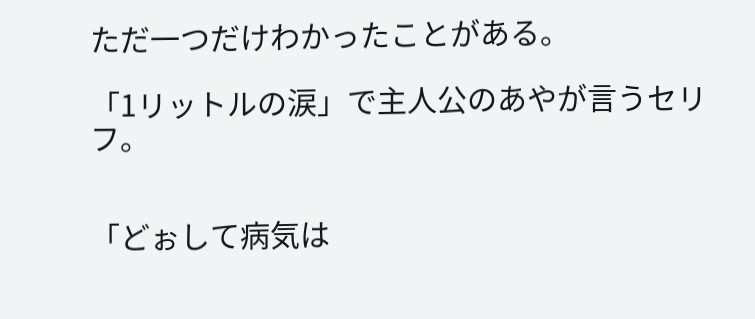ただ一つだけわかったことがある。

「1リットルの涙」で主人公のあやが言うセリフ。


「どぉして病気は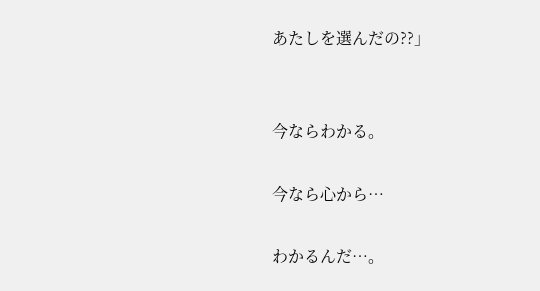あたしを選んだの??」


今ならわかる。

今なら心から…

わかるんだ…。